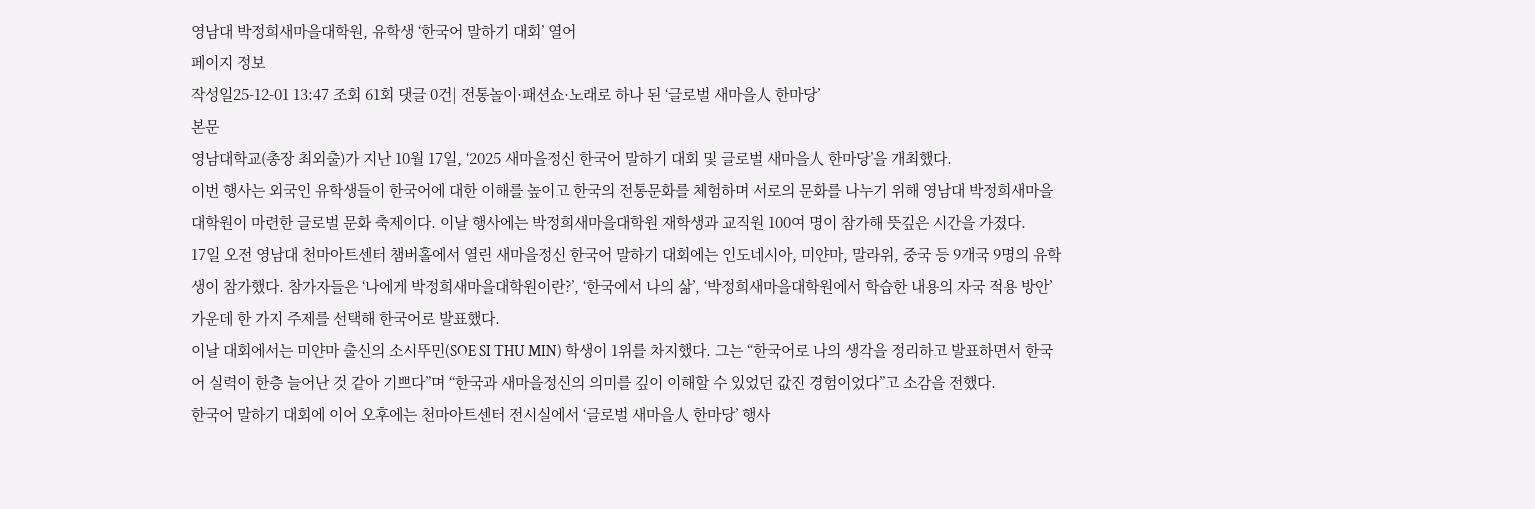영남대 박정희새마을대학원, 유학생 ‘한국어 말하기 대회’ 열어
페이지 정보
작성일25-12-01 13:47 조회 61회 댓글 0건| 전통놀이·패션쇼·노래로 하나 된 ‘글로벌 새마을人 한마당’
본문
영남대학교(총장 최외출)가 지난 10월 17일, ‘2025 새마을정신 한국어 말하기 대회 및 글로벌 새마을人 한마당’을 개최했다.
이번 행사는 외국인 유학생들이 한국어에 대한 이해를 높이고 한국의 전통문화를 체험하며 서로의 문화를 나누기 위해 영남대 박정희새마을대학원이 마련한 글로벌 문화 축제이다. 이날 행사에는 박정희새마을대학원 재학생과 교직원 100여 명이 참가해 뜻깊은 시간을 가졌다.
17일 오전 영남대 천마아트센터 챔버홀에서 열린 새마을정신 한국어 말하기 대회에는 인도네시아, 미얀마, 말라위, 중국 등 9개국 9명의 유학생이 참가했다. 참가자들은 ‘나에게 박정희새마을대학원이란?’, ‘한국에서 나의 삶’, ‘박정희새마을대학원에서 학습한 내용의 자국 적용 방안’ 가운데 한 가지 주제를 선택해 한국어로 발표했다.
이날 대회에서는 미얀마 출신의 소시뚜민(SOE SI THU MIN) 학생이 1위를 차지했다. 그는 “한국어로 나의 생각을 정리하고 발표하면서 한국어 실력이 한층 늘어난 것 같아 기쁘다”며 “한국과 새마을정신의 의미를 깊이 이해할 수 있었던 값진 경험이었다”고 소감을 전했다.
한국어 말하기 대회에 이어 오후에는 천마아트센터 전시실에서 ‘글로벌 새마을人 한마당’ 행사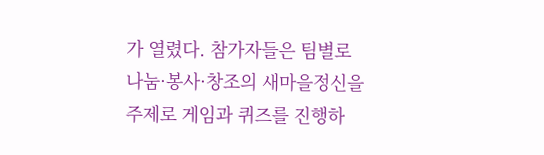가 열렸다. 참가자들은 팀별로 나눔·봉사·창조의 새마을정신을 주제로 게임과 퀴즈를 진행하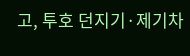고, 투호 던지기·제기차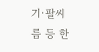기·팔씨름 등 한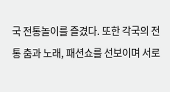국 전통놀이를 즐겼다. 또한 각국의 전통 춤과 노래, 패션쇼를 선보이며 서로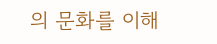의 문화를 이해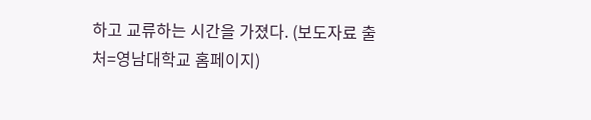하고 교류하는 시간을 가졌다. (보도자료 출처=영남대학교 홈페이지)